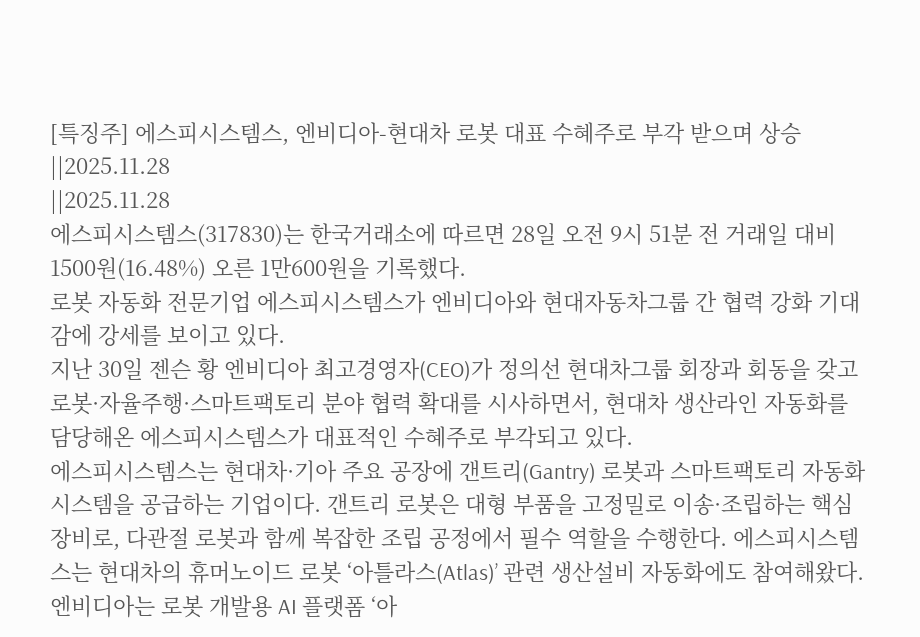[특징주] 에스피시스템스, 엔비디아-현대차 로봇 대표 수혜주로 부각 받으며 상승
||2025.11.28
||2025.11.28
에스피시스템스(317830)는 한국거래소에 따르면 28일 오전 9시 51분 전 거래일 대비 1500원(16.48%) 오른 1만600원을 기록했다.
로봇 자동화 전문기업 에스피시스템스가 엔비디아와 현대자동차그룹 간 협력 강화 기대감에 강세를 보이고 있다.
지난 30일 젠슨 황 엔비디아 최고경영자(CEO)가 정의선 현대차그룹 회장과 회동을 갖고 로봇·자율주행·스마트팩토리 분야 협력 확대를 시사하면서, 현대차 생산라인 자동화를 담당해온 에스피시스템스가 대표적인 수혜주로 부각되고 있다.
에스피시스템스는 현대차·기아 주요 공장에 갠트리(Gantry) 로봇과 스마트팩토리 자동화 시스템을 공급하는 기업이다. 갠트리 로봇은 대형 부품을 고정밀로 이송·조립하는 핵심 장비로, 다관절 로봇과 함께 복잡한 조립 공정에서 필수 역할을 수행한다. 에스피시스템스는 현대차의 휴머노이드 로봇 ‘아틀라스(Atlas)’ 관련 생산설비 자동화에도 참여해왔다.
엔비디아는 로봇 개발용 AI 플랫폼 ‘아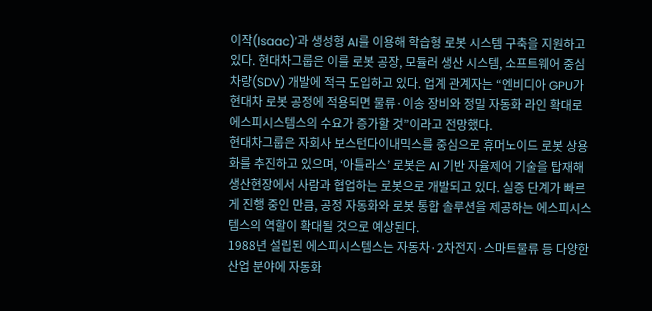이작(Isaac)’과 생성형 AI를 이용해 학습형 로봇 시스템 구축을 지원하고 있다. 현대차그룹은 이를 로봇 공장, 모듈러 생산 시스템, 소프트웨어 중심 차량(SDV) 개발에 적극 도입하고 있다. 업계 관계자는 “엔비디아 GPU가 현대차 로봇 공정에 적용되면 물류·이송 장비와 정밀 자동화 라인 확대로 에스피시스템스의 수요가 증가할 것”이라고 전망했다.
현대차그룹은 자회사 보스턴다이내믹스를 중심으로 휴머노이드 로봇 상용화를 추진하고 있으며, ‘아틀라스’ 로봇은 AI 기반 자율제어 기술을 탑재해 생산현장에서 사람과 협업하는 로봇으로 개발되고 있다. 실증 단계가 빠르게 진행 중인 만큼, 공정 자동화와 로봇 통합 솔루션을 제공하는 에스피시스템스의 역할이 확대될 것으로 예상된다.
1988년 설립된 에스피시스템스는 자동차·2차전지·스마트물류 등 다양한 산업 분야에 자동화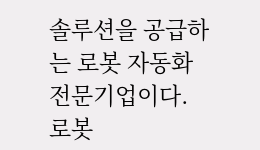솔루션을 공급하는 로봇 자동화 전문기업이다. 로봇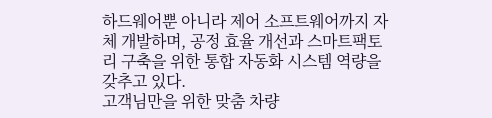하드웨어뿐 아니라 제어 소프트웨어까지 자체 개발하며, 공정 효율 개선과 스마트팩토리 구축을 위한 통합 자동화 시스템 역량을 갖추고 있다.
고객님만을 위한 맞춤 차량